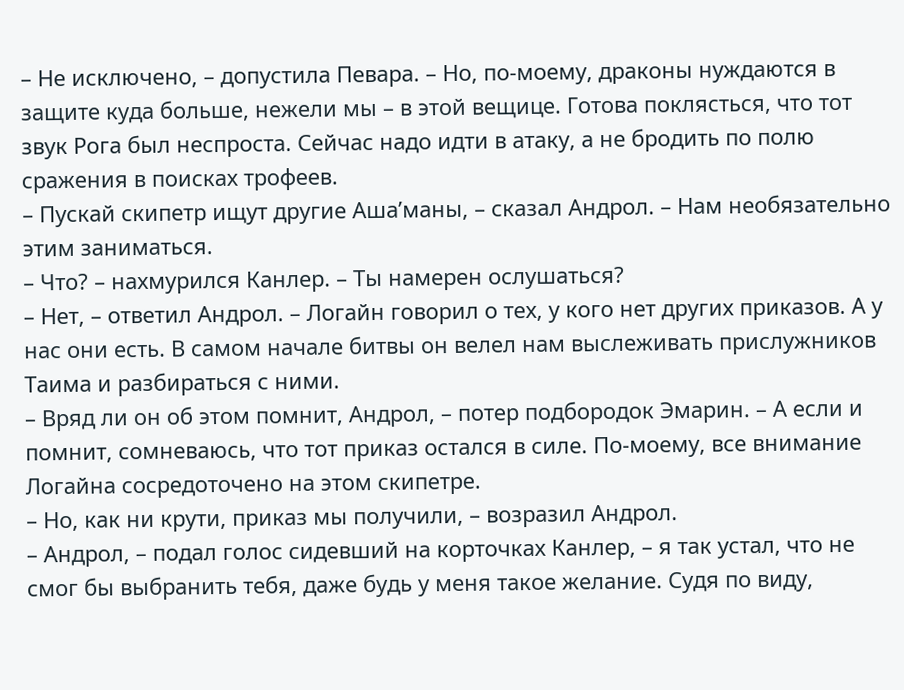– Не исключено, – допустила Певара. – Но, по-моему, драконы нуждаются в защите куда больше, нежели мы – в этой вещице. Готова поклясться, что тот звук Рога был неспроста. Сейчас надо идти в атаку, а не бродить по полю сражения в поисках трофеев.
– Пускай скипетр ищут другие Аша’маны, – сказал Андрол. – Нам необязательно этим заниматься.
– Что? – нахмурился Канлер. – Ты намерен ослушаться?
– Нет, – ответил Андрол. – Логайн говорил о тех, у кого нет других приказов. А у нас они есть. В самом начале битвы он велел нам выслеживать прислужников Таима и разбираться с ними.
– Вряд ли он об этом помнит, Андрол, – потер подбородок Эмарин. – А если и помнит, сомневаюсь, что тот приказ остался в силе. По-моему, все внимание Логайна сосредоточено на этом скипетре.
– Но, как ни крути, приказ мы получили, – возразил Андрол.
– Андрол, – подал голос сидевший на корточках Канлер, – я так устал, что не смог бы выбранить тебя, даже будь у меня такое желание. Судя по виду,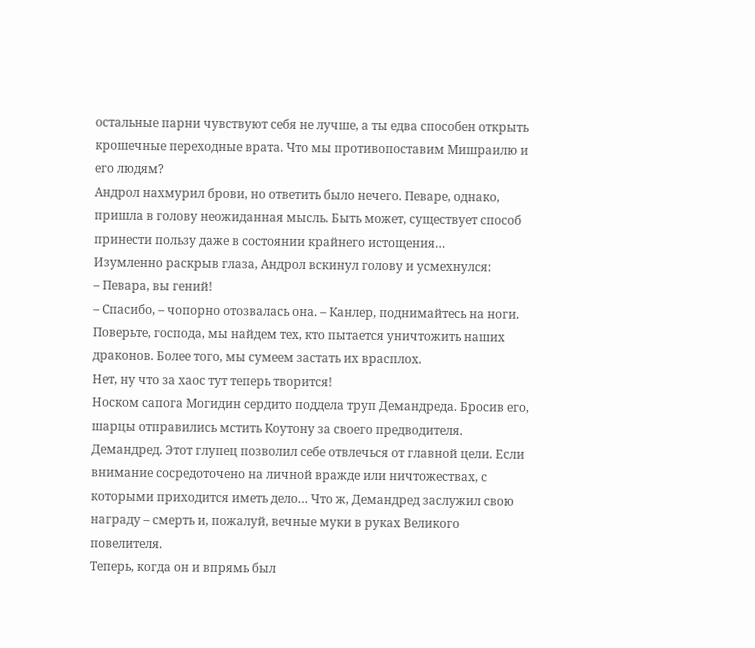остальные парни чувствуют себя не лучше, а ты едва способен открыть крошечные переходные врата. Что мы противопоставим Мишраилю и его людям?
Андрол нахмурил брови, но ответить было нечего. Певаре, однако, пришла в голову неожиданная мысль. Быть может, существует способ принести пользу даже в состоянии крайнего истощения…
Изумленно раскрыв глаза, Андрол вскинул голову и усмехнулся:
– Певара, вы гений!
– Спасибо, – чопорно отозвалась она. – Канлер, поднимайтесь на ноги. Поверьте, господа, мы найдем тех, кто пытается уничтожить наших драконов. Более того, мы сумеем застать их врасплох.
Нет, ну что за хаос тут теперь творится!
Носком сапога Могидин сердито поддела труп Демандреда. Бросив его, шарцы отправились мстить Коутону за своего предводителя.
Демандред. Этот глупец позволил себе отвлечься от главной цели. Если внимание сосредоточено на личной вражде или ничтожествах, с которыми приходится иметь дело… Что ж, Демандред заслужил свою награду – смерть и, пожалуй, вечные муки в руках Великого повелителя.
Теперь, когда он и впрямь был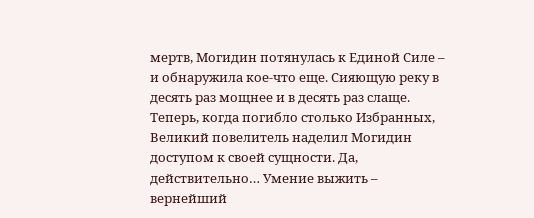мертв, Могидин потянулась к Единой Силе – и обнаружила кое-что еще. Сияющую реку в десять раз мощнее и в десять раз слаще. Теперь, когда погибло столько Избранных, Великий повелитель наделил Могидин доступом к своей сущности. Да, действительно… Умение выжить – вернейший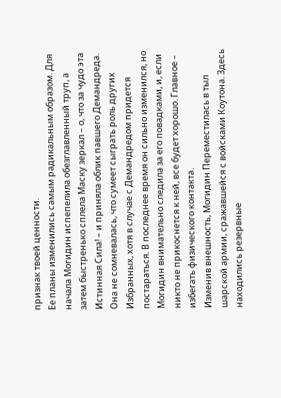признак твоей ценности.
Ее планы изменились самым радикальным образом. Для начала Могидин испепелила обезглавленный труп, а затем быстренько сплела Маску зеркал – о, что за чудо эта Истинная Сила! – и приняла облик павшего Демандреда. Она не сомневалась, что сумеет сыграть роль других Избранных, хотя в случае с Демандредом придется постараться. В последнее время он сильно изменился, но Могидин внимательно следила за его повадками, и, если никто не прикоснется к ней, все будет хорошо. Главное – избегать физического контакта.
Изменив внешность, Могидин Переместилась в тыл шарской армии, сражавшейся с войсками Коутона. Здесь находились резервные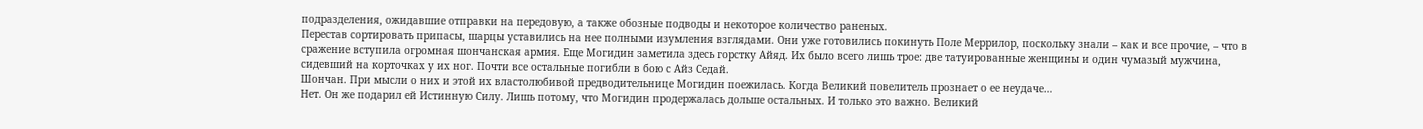подразделения, ожидавшие отправки на передовую, а также обозные подводы и некоторое количество раненых.
Перестав сортировать припасы, шарцы уставились на нее полными изумления взглядами. Они уже готовились покинуть Поле Меррилор, поскольку знали – как и все прочие, – что в сражение вступила огромная шончанская армия. Еще Могидин заметила здесь горстку Айяд. Их было всего лишь трое: две татуированные женщины и один чумазый мужчина, сидевший на корточках у их ног. Почти все остальные погибли в бою с Айз Седай.
Шончан. При мысли о них и этой их властолюбивой предводительнице Могидин поежилась. Когда Великий повелитель прознает о ее неудаче…
Нет. Он же подарил ей Истинную Силу. Лишь потому, что Могидин продержалась дольше остальных. И только это важно. Великий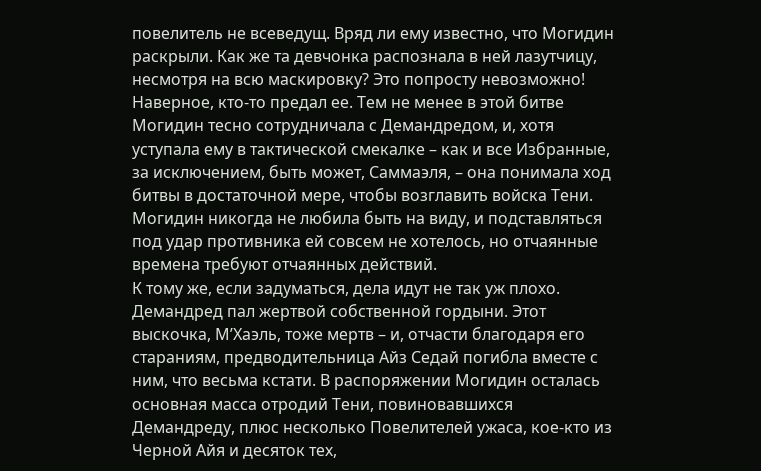повелитель не всеведущ. Вряд ли ему известно, что Могидин раскрыли. Как же та девчонка распознала в ней лазутчицу, несмотря на всю маскировку? Это попросту невозможно!
Наверное, кто-то предал ее. Тем не менее в этой битве Могидин тесно сотрудничала с Демандредом, и, хотя уступала ему в тактической смекалке – как и все Избранные, за исключением, быть может, Саммаэля, – она понимала ход битвы в достаточной мере, чтобы возглавить войска Тени. Могидин никогда не любила быть на виду, и подставляться под удар противника ей совсем не хотелось, но отчаянные времена требуют отчаянных действий.
К тому же, если задуматься, дела идут не так уж плохо. Демандред пал жертвой собственной гордыни. Этот выскочка, М’Хаэль, тоже мертв – и, отчасти благодаря его стараниям, предводительница Айз Седай погибла вместе с ним, что весьма кстати. В распоряжении Могидин осталась основная масса отродий Тени, повиновавшихся Демандреду, плюс несколько Повелителей ужаса, кое-кто из Черной Айя и десяток тех,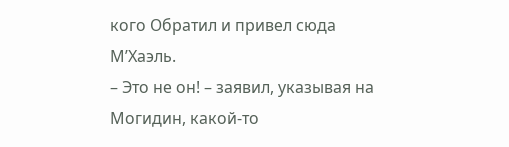кого Обратил и привел сюда М’Хаэль.
– Это не он! – заявил, указывая на Могидин, какой-то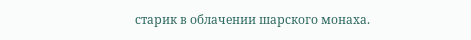старик в облачении шарского монаха.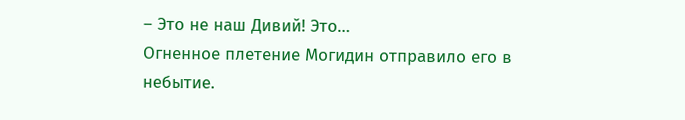– Это не наш Дивий! Это…
Огненное плетение Могидин отправило его в небытие.